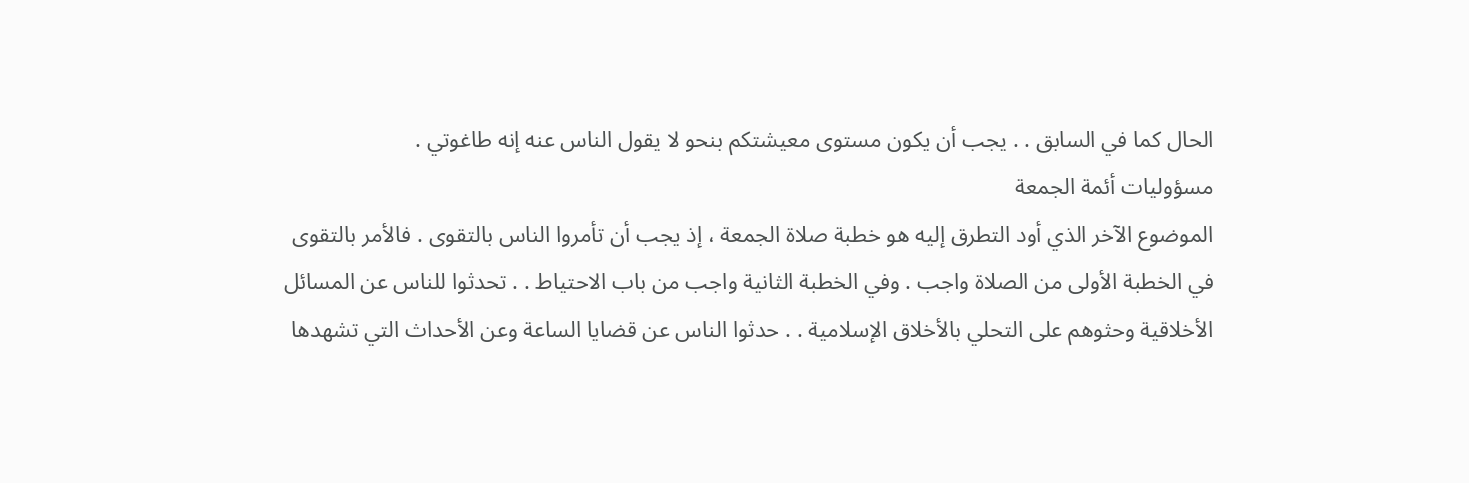الحال كما في السابق . . يجب أن يكون مستوى معيشتكم بنحو لا يقول الناس عنه إنه طاغوتي .
مسؤوليات أئمة الجمعة
الموضوع الآخر الذي أود التطرق إليه هو خطبة صلاة الجمعة ، إذ يجب أن تأمروا الناس بالتقوى . فالأمر بالتقوى في الخطبة الأولى من الصلاة واجب . وفي الخطبة الثانية واجب من باب الاحتياط . . تحدثوا للناس عن المسائل الأخلاقية وحثوهم على التحلي بالأخلاق الإسلامية . . حدثوا الناس عن قضايا الساعة وعن الأحداث التي تشهدها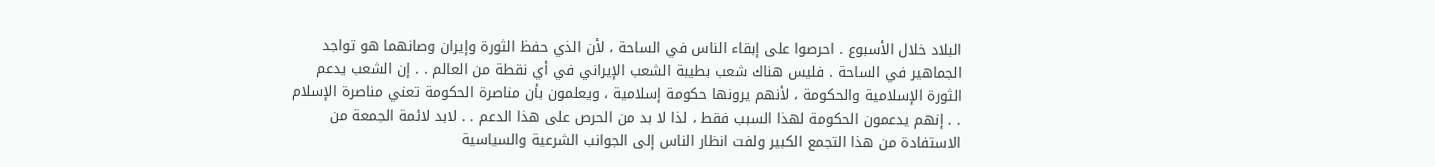البلاد خلال الأسبوع . احرصوا على إبقاء الناس في الساحة ، لأن الذي حفظ الثورة وإيران وصانهما هو تواجد الجماهير في الساحة . فليس هناك شعب بطيبة الشعب الإيراني في أي نقطة من العالم . . إن الشعب يدعم الثورة الإسلامية والحكومة ، لأنهم يرونها حكومة إسلامية ، ويعلمون بأن مناصرة الحكومة تعني مناصرة الإسلام . . إنهم يدعمون الحكومة لهذا السبب فقط ، لذا لا بد من الحرص على هذا الدعم . . لابد لائمة الجمعة من الاستفادة من هذا التجمع الكبير ولفت انظار الناس إلى الجوانب الشرعية والسياسية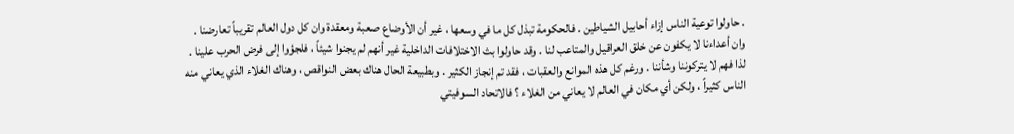. حاولوا توعية الناس إزاء أحابيل الشياطين . فالحكومة تبذل كل ما في وسعها ، غير أن الأوضاع صعبة ومعقدة وان كل دول العالم تقريباً تعارضنا . وان أعداءنا لا يكفون عن خلق العراقيل والمتاعب لنا . وقد حاولوا بث الاختلافات الداخلية غير أنهم لم يجنوا شيئاً ، فلجؤوا إلى فرض الحرب علينا . لذا فهم لا يتركوننا وشأننا . ورغم كل هذه الموانع والعقبات ، فقد تم إنجاز الكثير . وبطبيعة الحال هناك بعض النواقص ، وهناك الغلاء الذي يعاني منه الناس كثيراً ، ولكن أي مكان في العالم لا يعاني من الغلاء ؟ فالاتحاد السوفيتي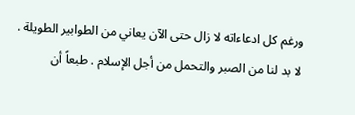ورغم كل ادعاءاته لا زال حتى الآن يعاني من الطوابير الطويلة . لا بد لنا من الصبر والتحمل من أجل الإسلام . طبعاً أن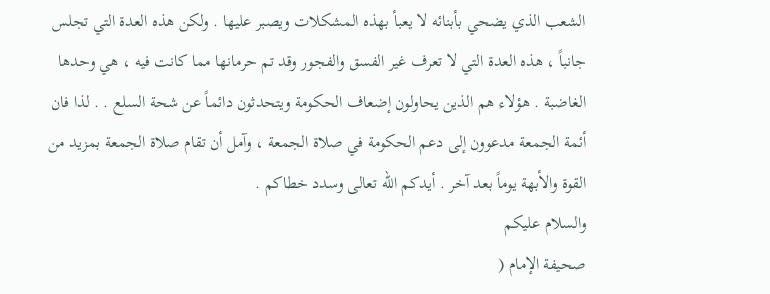الشعب الذي يضحي بأبنائه لا يعبأ بهذه المشكلات ويصبر عليها . ولكن هذه العدة التي تجلس جانباً ، هذه العدة التي لا تعرف غير الفسق والفجور وقد تم حرمانها مما كانت فيه ، هي وحدها الغاضبة . هؤلاء هم الذين يحاولون إضعاف الحكومة ويتحدثون دائماً عن شحة السلع . . لذا فان أئمة الجمعة مدعوون إلى دعم الحكومة في صلاة الجمعة ، وآمل أن تقام صلاة الجمعة بمزيد من القوة والأبهة يوماً بعد آخر . أيدكم الله تعالى وسدد خطاكم .
والسلام عليكم
صحيفة الإمام (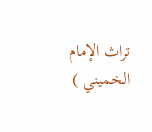تراث الإمام الخميني )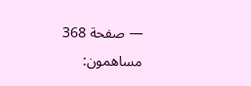— صفحة 368
مساهمون: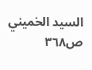السيد الخميني
ص٣٦٨